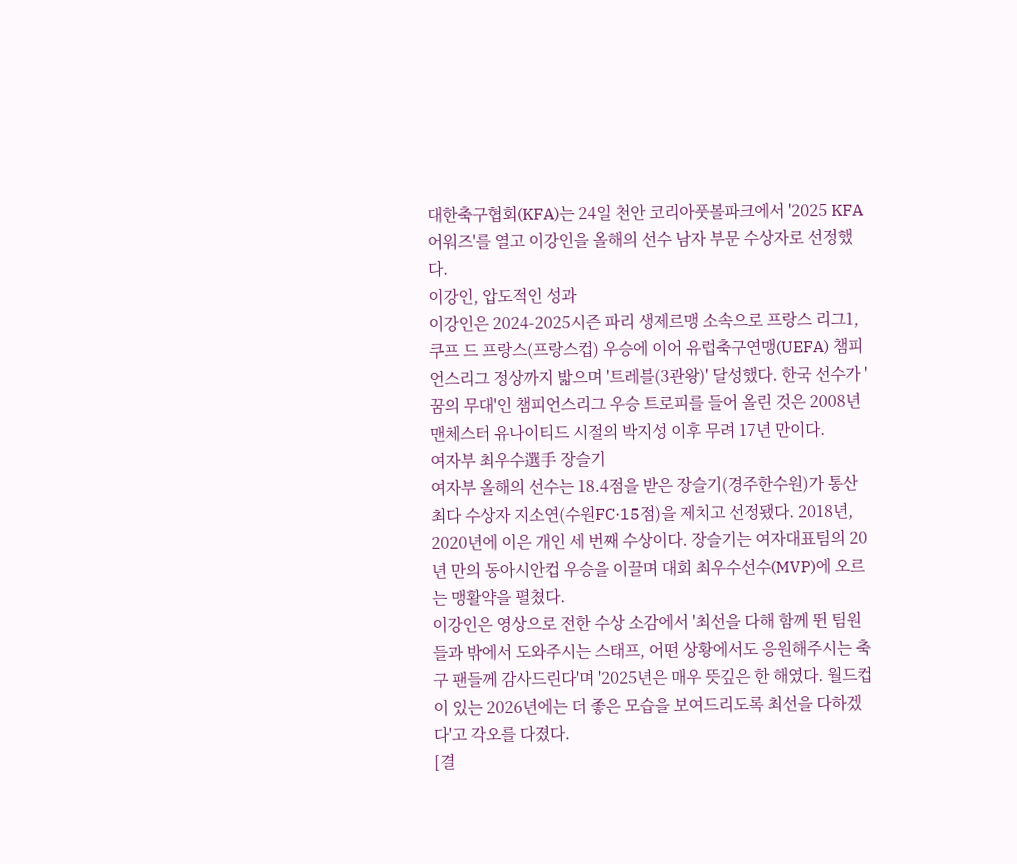대한축구협회(KFA)는 24일 천안 코리아풋볼파크에서 '2025 KFA 어워즈'를 열고 이강인을 올해의 선수 남자 부문 수상자로 선정했다.
이강인, 압도적인 성과
이강인은 2024-2025시즌 파리 생제르맹 소속으로 프랑스 리그1, 쿠프 드 프랑스(프랑스컵) 우승에 이어 유럽축구연맹(UEFA) 챔피언스리그 정상까지 밟으며 '트레블(3관왕)' 달성했다. 한국 선수가 '꿈의 무대'인 챔피언스리그 우승 트로피를 들어 올린 것은 2008년 맨체스터 유나이티드 시절의 박지성 이후 무려 17년 만이다.
여자부 최우수選手 장슬기
여자부 올해의 선수는 18.4점을 받은 장슬기(경주한수원)가 통산 최다 수상자 지소연(수원FC·15점)을 제치고 선정됐다. 2018년, 2020년에 이은 개인 세 번째 수상이다. 장슬기는 여자대표팀의 20년 만의 동아시안컵 우승을 이끌며 대회 최우수선수(MVP)에 오르는 맹활약을 펼쳤다.
이강인은 영상으로 전한 수상 소감에서 '최선을 다해 함께 뛴 팀원들과 밖에서 도와주시는 스태프, 어떤 상황에서도 응원해주시는 축구 팬들께 감사드린다'며 '2025년은 매우 뜻깊은 한 해였다. 월드컵이 있는 2026년에는 더 좋은 모습을 보여드리도록 최선을 다하겠다'고 각오를 다졌다.
[결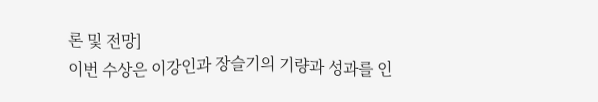론 및 전망]
이번 수상은 이강인과 장슬기의 기량과 성과를 인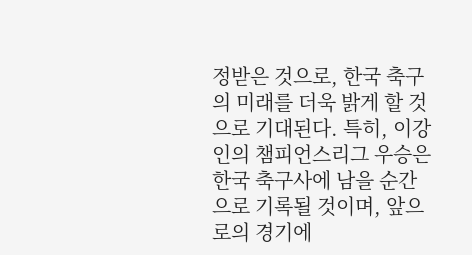정받은 것으로, 한국 축구의 미래를 더욱 밝게 할 것으로 기대된다. 특히, 이강인의 챔피언스리그 우승은 한국 축구사에 남을 순간으로 기록될 것이며, 앞으로의 경기에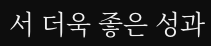서 더욱 좋은 성과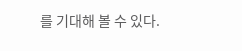를 기대해 볼 수 있다.